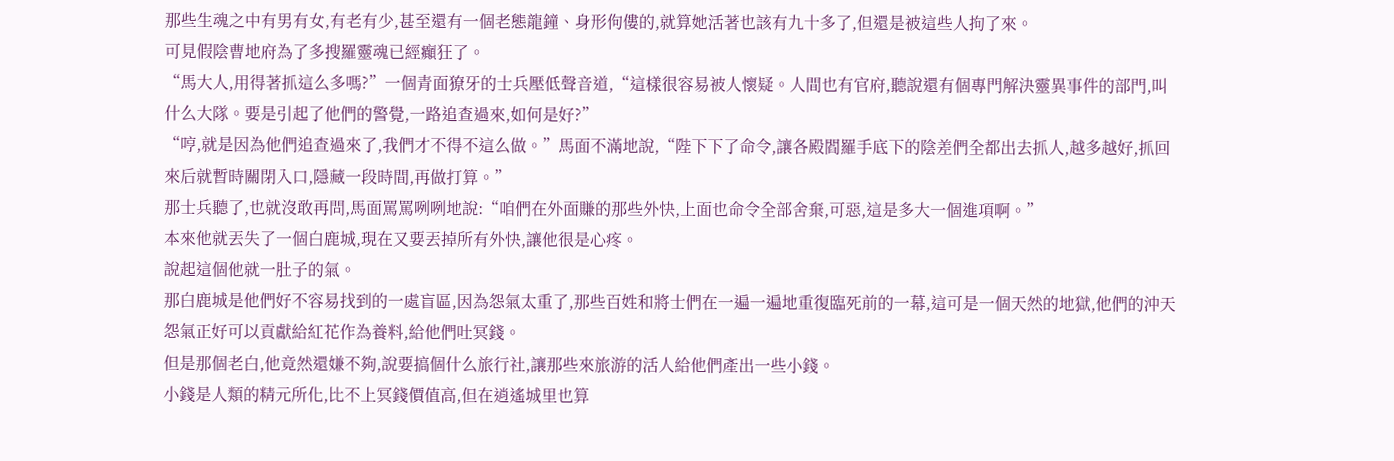那些生魂之中有男有女,有老有少,甚至還有一個老態龍鐘、身形佝僂的,就算她活著也該有九十多了,但還是被這些人拘了來。
可見假陰曹地府為了多搜羅靈魂已經癲狂了。
“馬大人,用得著抓這么多嗎?”一個青面獠牙的士兵壓低聲音道,“這樣很容易被人懷疑。人間也有官府,聽說還有個專門解決靈異事件的部門,叫什么大隊。要是引起了他們的警覺,一路追查過來,如何是好?”
“哼,就是因為他們追查過來了,我們才不得不這么做。”馬面不滿地說,“陛下下了命令,讓各殿閻羅手底下的陰差們全都出去抓人,越多越好,抓回來后就暫時關閉入口,隱藏一段時間,再做打算。”
那士兵聽了,也就沒敢再問,馬面罵罵咧咧地說:“咱們在外面賺的那些外快,上面也命令全部舍棄,可惡,這是多大一個進項啊。”
本來他就丟失了一個白鹿城,現在又要丟掉所有外快,讓他很是心疼。
說起這個他就一肚子的氣。
那白鹿城是他們好不容易找到的一處盲區,因為怨氣太重了,那些百姓和將士們在一遍一遍地重復臨死前的一幕,這可是一個天然的地獄,他們的沖天怨氣正好可以貢獻給紅花作為養料,給他們吐冥錢。
但是那個老白,他竟然還嫌不夠,說要搞個什么旅行社,讓那些來旅游的活人給他們產出一些小錢。
小錢是人類的精元所化,比不上冥錢價值高,但在逍遙城里也算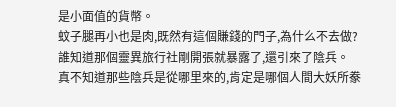是小面值的貨幣。
蚊子腿再小也是肉,既然有這個賺錢的門子,為什么不去做?
誰知道那個靈異旅行社剛開張就暴露了,還引來了陰兵。
真不知道那些陰兵是從哪里來的,肯定是哪個人間大妖所豢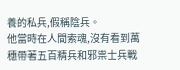養的私兵,假稱陰兵。
他當時在人間索魂,沒有看到萬穗帶著五百精兵和邪祟士兵戰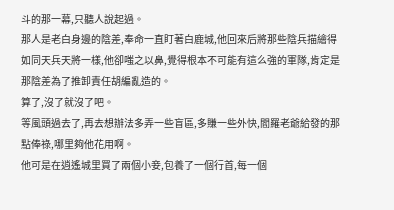斗的那一幕,只聽人說起過。
那人是老白身邊的陰差,奉命一直盯著白鹿城,他回來后將那些陰兵描繪得如同天兵天將一樣,他卻嗤之以鼻,覺得根本不可能有這么強的軍隊,肯定是那陰差為了推卸責任胡編亂造的。
算了,沒了就沒了吧。
等風頭過去了,再去想辦法多弄一些盲區,多賺一些外快,閻羅老爺給發的那點俸祿,哪里夠他花用啊。
他可是在逍遙城里買了兩個小妾,包養了一個行首,每一個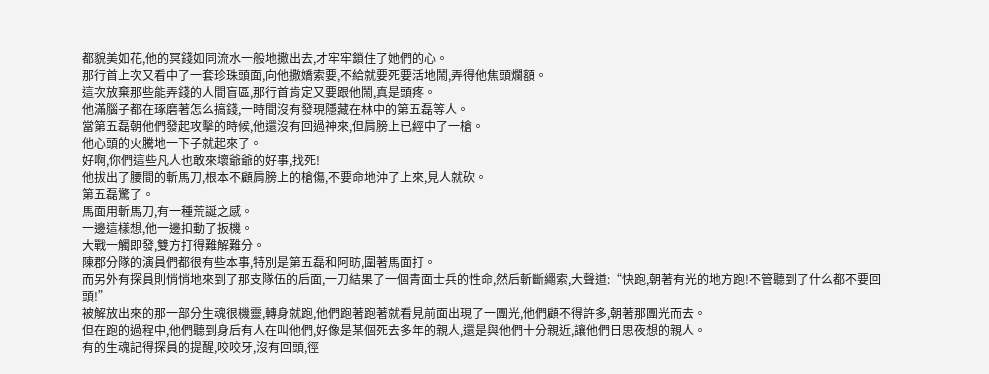都貌美如花,他的冥錢如同流水一般地撒出去,才牢牢鎖住了她們的心。
那行首上次又看中了一套珍珠頭面,向他撒嬌索要,不給就要死要活地鬧,弄得他焦頭爛額。
這次放棄那些能弄錢的人間盲區,那行首肯定又要跟他鬧,真是頭疼。
他滿腦子都在琢磨著怎么搞錢,一時間沒有發現隱藏在林中的第五磊等人。
當第五磊朝他們發起攻擊的時候,他還沒有回過神來,但肩膀上已經中了一槍。
他心頭的火騰地一下子就起來了。
好啊,你們這些凡人也敢來壞爺爺的好事,找死!
他拔出了腰間的斬馬刀,根本不顧肩膀上的槍傷,不要命地沖了上來,見人就砍。
第五磊驚了。
馬面用斬馬刀,有一種荒誕之感。
一邊這樣想,他一邊扣動了扳機。
大戰一觸即發,雙方打得難解難分。
陳郡分隊的演員們都很有些本事,特別是第五磊和阿昉,圍著馬面打。
而另外有探員則悄悄地來到了那支隊伍的后面,一刀結果了一個青面士兵的性命,然后斬斷繩索,大聲道:“快跑,朝著有光的地方跑!不管聽到了什么都不要回頭!”
被解放出來的那一部分生魂很機靈,轉身就跑,他們跑著跑著就看見前面出現了一團光,他們顧不得許多,朝著那團光而去。
但在跑的過程中,他們聽到身后有人在叫他們,好像是某個死去多年的親人,還是與他們十分親近,讓他們日思夜想的親人。
有的生魂記得探員的提醒,咬咬牙,沒有回頭,徑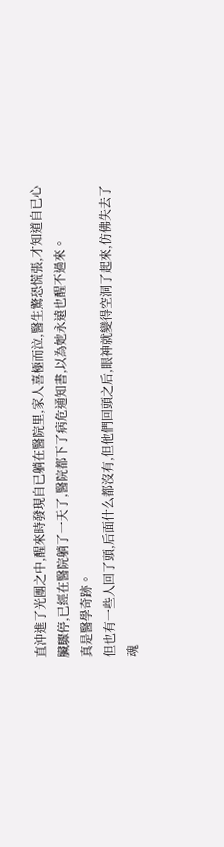直沖進了光團之中,醒來時發現自已躺在醫院里,家人喜極而泣,醫生驚恐慌張,才知道自已心臟驟停,已經在醫院躺了一天了,醫院都下了病危通知書,以為她永遠也醒不過來。
真是醫學奇跡。
但也有一些人回了頭,后面什么都沒有,但他們回頭之后,眼神就變得空洞了起來,仿佛失去了魂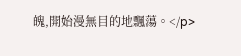魄,開始漫無目的地飄蕩。</p>